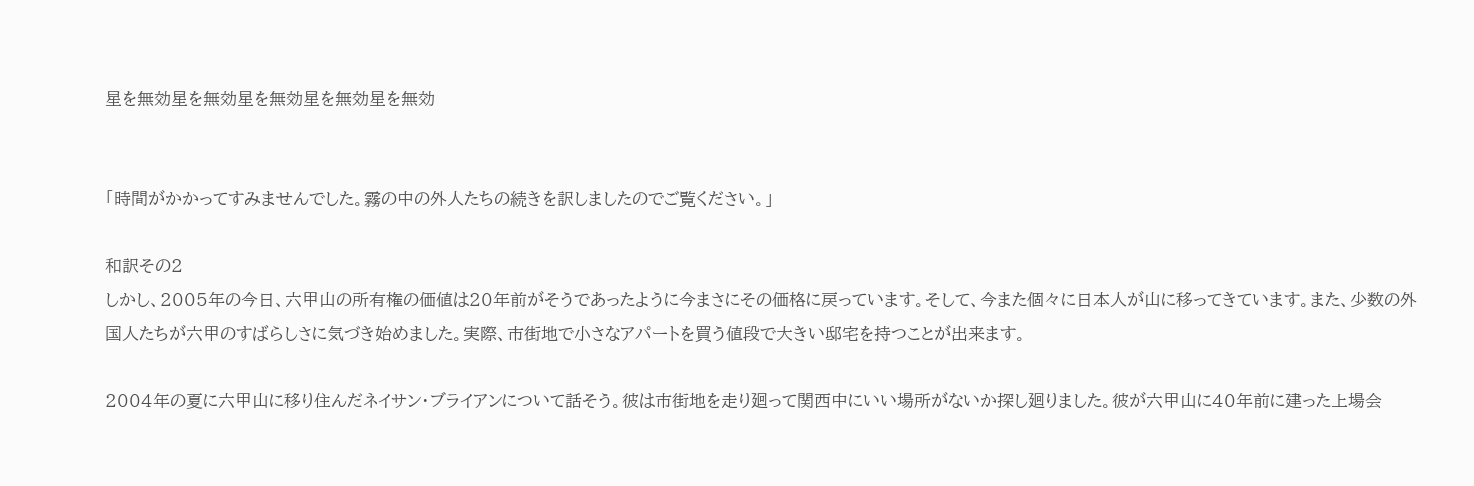星を無効星を無効星を無効星を無効星を無効


「時間がかかってすみませんでした。霧の中の外人たちの続きを訳しましたのでご覧ください。」

和訳その2
しかし、2005年の今日、六甲山の所有権の価値は20年前がそうであったように今まさにその価格に戻っています。そして、今また個々に日本人が山に移ってきています。また、少数の外国人たちが六甲のすばらしさに気づき始めました。実際、市街地で小さなアパートを買う値段で大きい邸宅を持つことが出来ます。

2004年の夏に六甲山に移り住んだネイサン・ブライアンについて話そう。彼は市街地を走り廻って関西中にいい場所がないか探し廻りました。彼が六甲山に40年前に建った上場会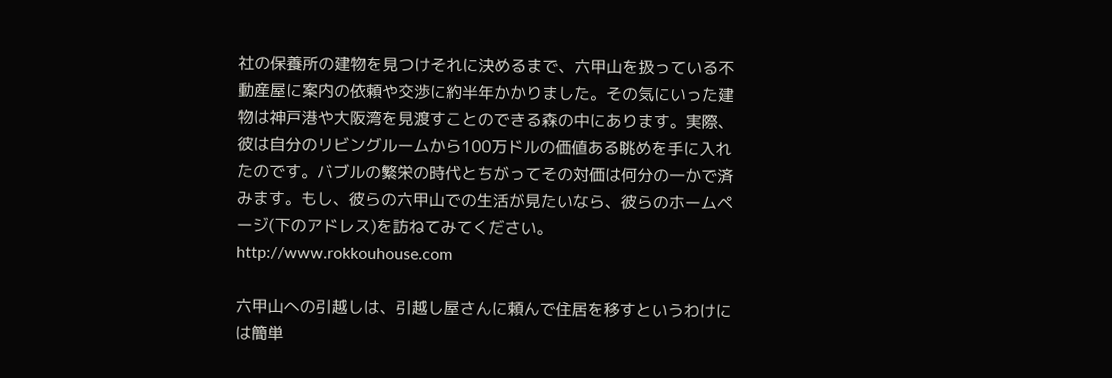社の保養所の建物を見つけそれに決めるまで、六甲山を扱っている不動産屋に案内の依頼や交渉に約半年かかりました。その気にいった建物は神戸港や大阪湾を見渡すことのできる森の中にあります。実際、彼は自分のリビングルームから100万ドルの価値ある眺めを手に入れたのです。バブルの繁栄の時代とちがってその対価は何分の一かで済みます。もし、彼らの六甲山での生活が見たいなら、彼らのホームページ(下のアドレス)を訪ねてみてください。
http://www.rokkouhouse.com

六甲山への引越しは、引越し屋さんに頼んで住居を移すというわけには簡単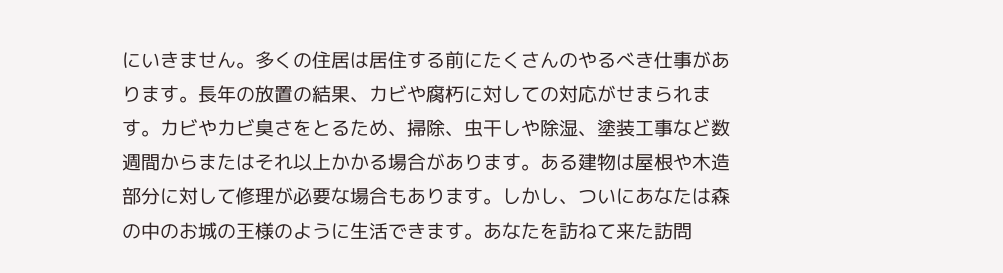にいきません。多くの住居は居住する前にたくさんのやるべき仕事があります。長年の放置の結果、カビや腐朽に対しての対応がせまられます。カビやカビ臭さをとるため、掃除、虫干しや除湿、塗装工事など数週間からまたはそれ以上かかる場合があります。ある建物は屋根や木造部分に対して修理が必要な場合もあります。しかし、ついにあなたは森の中のお城の王様のように生活できます。あなたを訪ねて来た訪問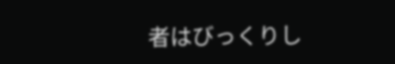者はびっくりし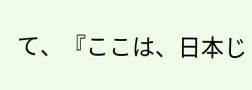て、『ここは、日本じ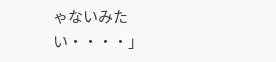ゃないみたい・・・・」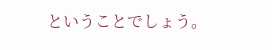ということでしょう。